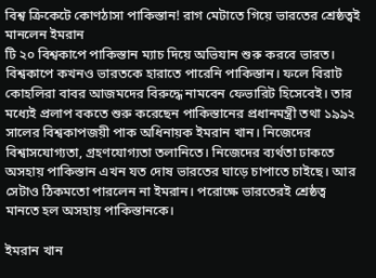বিশ্ব ক্রিকেটে কোণঠাসা পাকিস্তান! রাগ মেটাতে গিয়ে ভারতের শ্রেষ্ঠত্বই মানলেন ইমরান
টি ২০ বিশ্বকাপে পাকিস্তান ম্যাচ দিয়ে অভিযান শুরু করবে ভারত। বিশ্বকাপে কখনও ভারতকে হারাতে পারেনি পাকিস্তান। ফলে বিরাট কোহলিরা বাবর আজমদের বিরুদ্ধে নামবেন ফেভারিট হিসেবেই। তার মধ্যেই প্রলাপ বকতে শুরু করেছেন পাকিস্তানের প্রধানমন্ত্রী তথা ১৯৯২ সালের বিশ্বকাপজয়ী পাক অধিনায়ক ইমরান খান। নিজেদের বিশ্বাসযোগ্যতা, গ্রহণযোগ্যতা তলানিতে। নিজেদের ব্যর্থতা ঢাকতে অসহায় পাকিস্তান এখন যত দোষ ভারতের ঘাড়ে চাপাতে চাইছে। আর সেটাও ঠিকমতো পারলেন না ইমরান। পরোক্ষে ভারতেরই শ্রেষ্ঠত্ব মানতে হল অসহায় পাকিস্তানকে।

ইমরান খান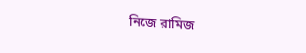নিজে রামিজ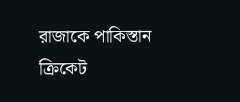রাজাকে পাকিস্তান ক্রিকেট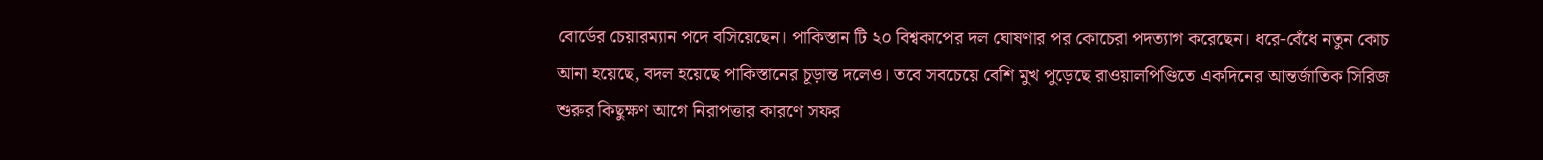বোর্ডের চেয়ারম্যান পদে বসিয়েছেন। পাকিস্তান টি ২০ বিশ্বকাপের দল ঘোষণার পর কোচেরা পদত্যাগ করেছেন। ধরে-বেঁধে নতুন কোচ আনা হয়েছে, বদল হয়েছে পাকিস্তানের চূড়ান্ত দলেও। তবে সবচেয়ে বেশি মুখ পুড়েছে রাওয়ালপিণ্ডিতে একদিনের আন্তর্জাতিক সিরিজ শুরুর কিছুক্ষণ আগে নিরাপত্তার কারণে সফর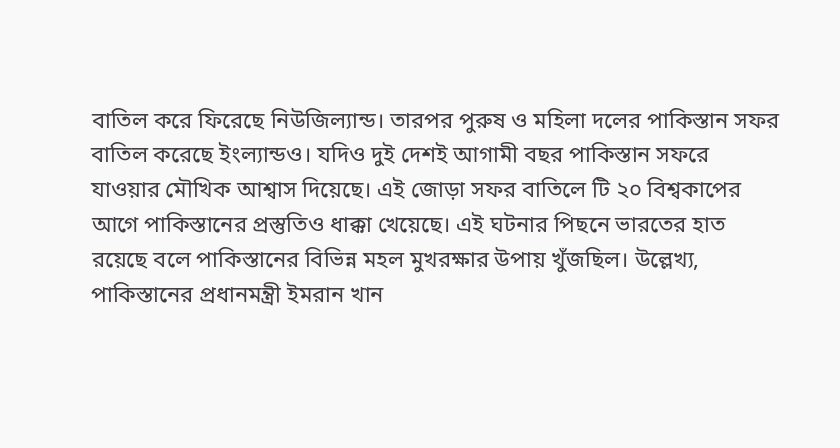বাতিল করে ফিরেছে নিউজিল্যান্ড। তারপর পুরুষ ও মহিলা দলের পাকিস্তান সফর বাতিল করেছে ইংল্যান্ডও। যদিও দুই দেশই আগামী বছর পাকিস্তান সফরে যাওয়ার মৌখিক আশ্বাস দিয়েছে। এই জোড়া সফর বাতিলে টি ২০ বিশ্বকাপের আগে পাকিস্তানের প্রস্তুতিও ধাক্কা খেয়েছে। এই ঘটনার পিছনে ভারতের হাত রয়েছে বলে পাকিস্তানের বিভিন্ন মহল মুখরক্ষার উপায় খুঁজছিল। উল্লেখ্য, পাকিস্তানের প্রধানমন্ত্রী ইমরান খান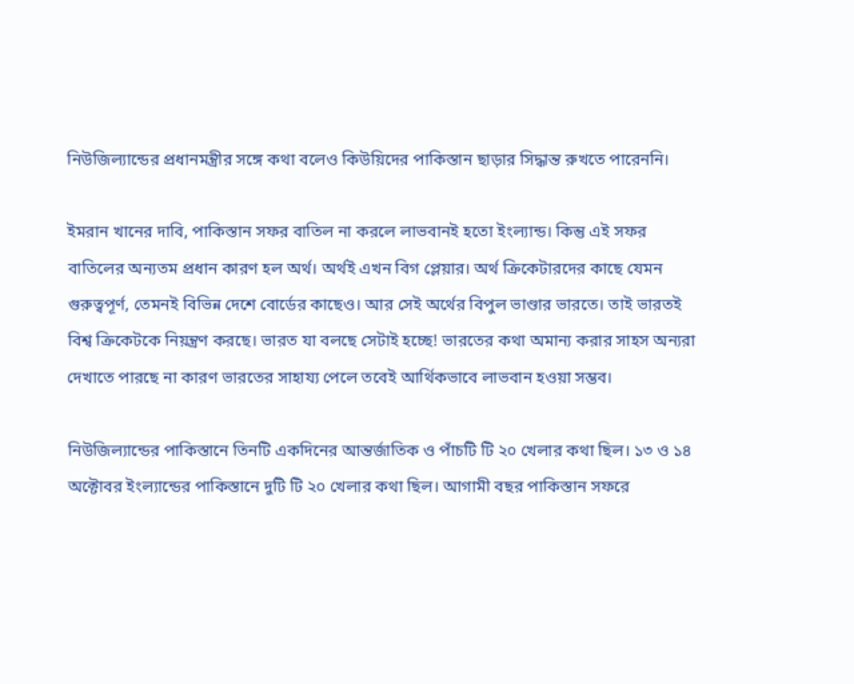নিউজিল্যান্ডের প্রধানমন্ত্রীর সঙ্গে কথা বলেও কিউয়িদের পাকিস্তান ছাড়ার সিদ্ধান্ত রুখতে পারেননি।

ইমরান খানের দাবি, পাকিস্তান সফর বাতিল না করলে লাভবানই হতো ইংল্যান্ড। কিন্তু এই সফর বাতিলের অন্যতম প্রধান কারণ হল অর্থ। অর্থই এখন বিগ প্লেয়ার। অর্থ ক্রিকেটারদের কাছে যেমন গুরুত্বপূর্ণ, তেমনই বিভিন্ন দেশে বোর্ডের কাছেও। আর সেই অর্থের বিপুল ভাণ্ডার ভারতে। তাই ভারতই বিশ্ব ক্রিকেটকে নিয়ন্ত্রণ করছে। ভারত যা বলছে সেটাই হচ্ছে! ভারতের কথা অমান্য করার সাহস অন্যরা দেখাতে পারছে না কারণ ভারতের সাহায্য পেলে তবেই আর্থিকভাবে লাভবান হওয়া সম্ভব।

নিউজিল্যান্ডের পাকিস্তানে তিনটি একদিনের আন্তর্জাতিক ও পাঁচটি টি ২০ খেলার কথা ছিল। ১৩ ও ১৪ অক্টোবর ইংল্যান্ডের পাকিস্তানে দুটি টি ২০ খেলার কথা ছিল। আগামী বছর পাকিস্তান সফরে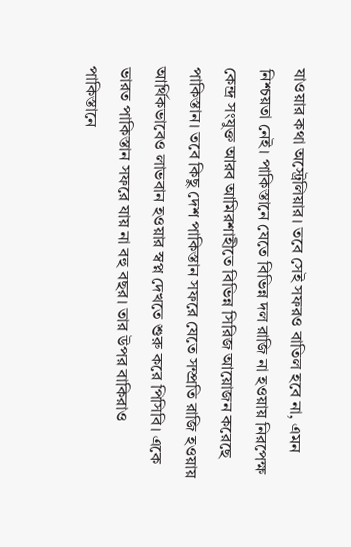যাওয়ার কথা অস্ট্রেলিয়ার। তবে সেই সফরও বাতিল হবে না, এমন নিশ্চয়তা নেই। পাকিস্তানে যেতে বিভিন্ন দল রাজি না হওয়ায় নিরপেক্ষ কেন্দ্র সংযুক্ত আরব আমিরশাহীতে বিভিন্ন সিরিজ আয়োজন করেছে পাকিস্তান। তবে কিছু দেশ পাকিস্তান সফরে যেতে সম্প্রতি রাজি হওয়ায় আর্থিকভাবেও লাভবান হওয়ার স্বপ্ন দেখতে শুরু করে পিসিবি। একে ভারত পাকিস্তান সফরে যায় না বহু বছর। তার উপর বাকিরাও পাকিস্তানে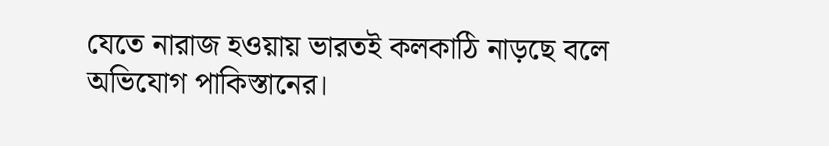যেতে নারাজ হওয়ায় ভারতই কলকাঠি নাড়ছে বলে অভিযোগ পাকিস্তানের।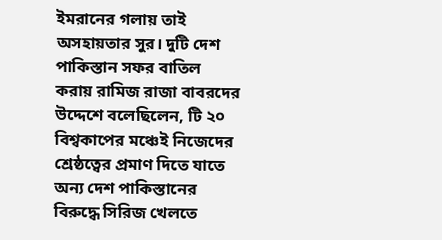ইমরানের গলায় তাই অসহায়তার সুর। দুটি দেশ পাকিস্তান সফর বাতিল করায় রামিজ রাজা বাবরদের উদ্দেশে বলেছিলেন, টি ২০ বিশ্বকাপের মঞ্চেই নিজেদের শ্রেষ্ঠত্বের প্রমাণ দিতে যাতে অন্য দেশ পাকিস্তানের বিরুদ্ধে সিরিজ খেলতে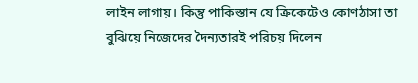লাইন লাগায়। কিন্তু পাকিস্তান যে ক্রিকেটেও কোণঠাসা তা বুঝিয়ে নিজেদের দৈন্যতারই পরিচয় দিলেন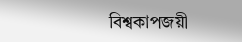বিশ্বকাপজয়ী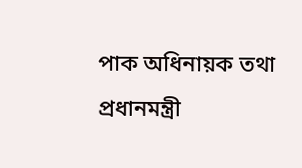পাক অধিনায়ক তথা প্রধানমন্ত্রী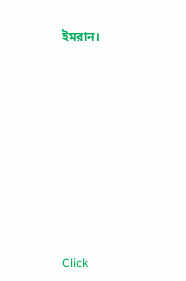ইমরান।












Click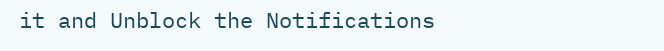it and Unblock the Notifications